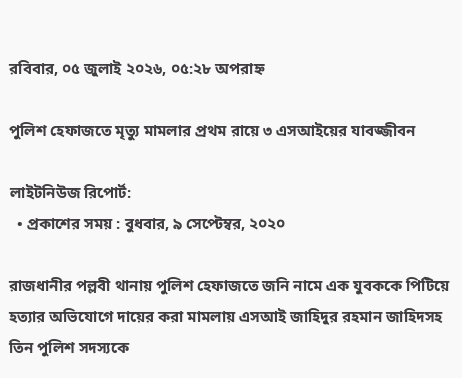রবিবার, ০৫ জুলাই ২০২৬, ০৫:২৮ অপরাহ্ন

পুলিশ হেফাজতে মৃত্যু মামলার প্রথম রায়ে ৩ এসআইয়ের যাবজ্জীবন

লাইটনিউজ রিপোর্ট:
  • প্রকাশের সময় : বুধবার, ৯ সেপ্টেম্বর, ২০২০

রাজধানীর পল্লবী থানায় পুলিশ হেফাজতে জনি নামে এক যুবককে পিটিয়ে হত্যার অভিযোগে দায়ের করা মামলায় এসআই জাহিদুর রহমান জাহিদসহ তিন পুলিশ সদস্যকে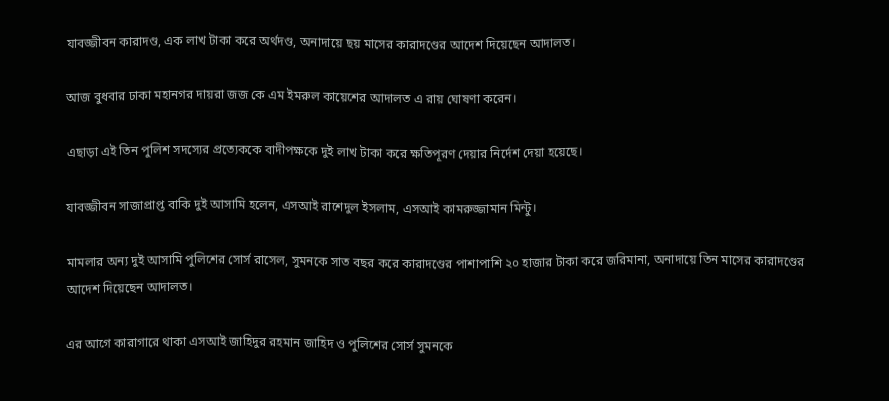যাবজ্জীবন কারাদণ্ড, এক লাখ টাকা করে অর্থদণ্ড, অনাদায়ে ছয় মাসের কারাদণ্ডের আদেশ দিয়েছেন আদালত।

আজ বুধবার ঢাকা মহানগর দায়রা জজ কে এম ইমরুল কায়েশের আদালত এ রায় ঘোষণা করেন।

এছাড়া এই তিন পুলিশ সদস্যের প্রত্যেককে বাদীপক্ষকে দুই লাখ টাকা করে ক্ষতিপূরণ দেয়ার নির্দেশ দেয়া হয়েছে।

যাবজ্জীবন সাজাপ্রাপ্ত বাকি দুই আসামি হলেন, এসআই রাশেদুল ইসলাম, এসআই কামরুজ্জামান মিন্টু।

মামলার অন্য দুই আসামি পুলিশের সোর্স রাসেল, সুমনকে সাত বছর করে কারাদণ্ডের পাশাপাশি ২০ হাজার টাকা করে জরিমানা, অনাদায়ে তিন মাসের কারাদণ্ডের আদেশ দিয়েছেন আদালত।

এর আগে কারাগারে থাকা এসআই জাহিদুর রহমান জাহিদ ও পুলিশের সোর্স সুমনকে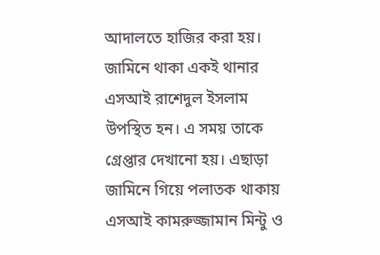আদালতে হাজির করা হয়। জামিনে থাকা একই থানার এসআই রাশেদুল ইসলাম উপস্থিত হন। এ সময় তাকে গ্রেপ্তার দেখানো হয়। এছাড়া জামিনে গিয়ে পলাতক থাকায় এসআই কামরুজ্জামান মিন্টু ও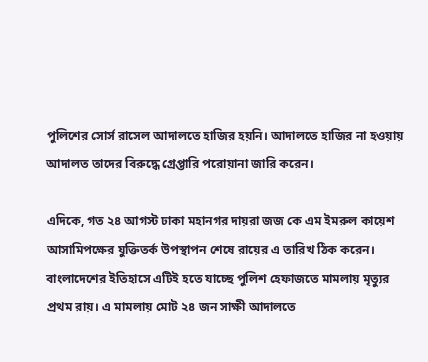পুলিশের সোর্স রাসেল আদালতে হাজির হয়নি। আদালতে হাজির না হওয়ায় আদালত তাদের বিরুদ্ধে গ্রেপ্তারি পরোয়ানা জারি করেন।

এদিকে, গত ২৪ আগস্ট ঢাকা মহানগর দায়রা জজ কে এম ইমরুল কায়েশ আসামিপক্ষের যুক্তিতর্ক উপস্থাপন শেষে রায়ের এ তারিখ ঠিক করেন। বাংলাদেশের ইতিহাসে এটিই হতে যাচ্ছে পুলিশ হেফাজতে মামলায় মৃত্যুর প্রথম রায়। এ মামলায় মোট ২৪ জন সাক্ষী আদালতে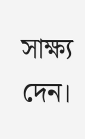সাক্ষ্য দেন।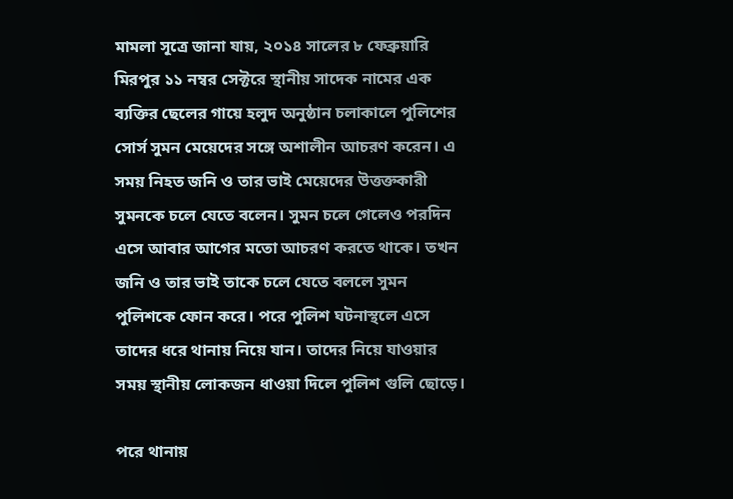মামলা সূত্রে জানা যায়, ২০১৪ সালের ৮ ফেব্রুয়ারি মিরপুর ১১ নম্বর সেক্টরে স্থানীয় সাদেক নামের এক ব্যক্তির ছেলের গায়ে হলুদ অনুষ্ঠান চলাকালে পুলিশের সোর্স সুমন মেয়েদের সঙ্গে অশালীন আচরণ করেন। এ সময় নিহত জনি ও তার ভাই মেয়েদের উত্তক্তকারী সুমনকে চলে যেতে বলেন। সুমন চলে গেলেও পরদিন এসে আবার আগের মতো আচরণ করতে থাকে। তখন জনি ও তার ভাই তাকে চলে যেতে বললে সুমন পুলিশকে ফোন করে। পরে পুলিশ ঘটনাস্থলে এসে তাদের ধরে থানায় নিয়ে যান। তাদের নিয়ে যাওয়ার সময় স্থানীয় লোকজন ধাওয়া দিলে পুলিশ গুলি ছোড়ে।

পরে থানায়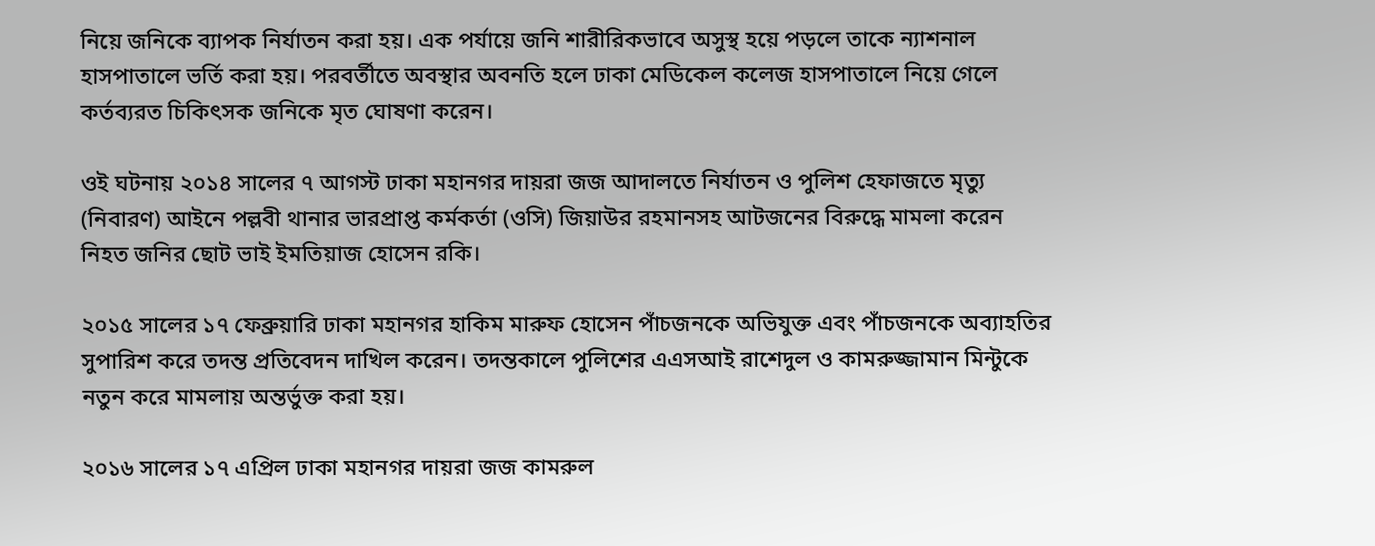নিয়ে জনিকে ব্যাপক নির্যাতন করা হয়। এক পর্যায়ে জনি শারীরিকভাবে অসুস্থ হয়ে পড়লে তাকে ন্যাশনাল হাসপাতালে ভর্তি করা হয়। পরবর্তীতে অবস্থার অবনতি হলে ঢাকা মেডিকেল কলেজ হাসপাতালে নিয়ে গেলে কর্তব্যরত চিকিৎসক জনিকে মৃত ঘোষণা করেন।

ওই ঘটনায় ২০১৪ সালের ৭ আগস্ট ঢাকা মহানগর দায়রা জজ আদালতে নির্যাতন ও পুলিশ হেফাজতে মৃত্যু (নিবারণ) আইনে পল্লবী থানার ভারপ্রাপ্ত কর্মকর্তা (ওসি) জিয়াউর রহমানসহ আটজনের বিরুদ্ধে মামলা করেন নিহত জনির ছোট ভাই ইমতিয়াজ হোসেন রকি।

২০১৫ সালের ১৭ ফেব্রুয়ারি ঢাকা মহানগর হাকিম মারুফ হোসেন পাঁচজনকে অভিযুক্ত এবং পাঁচজনকে অব্যাহতির সুপারিশ করে তদন্ত প্রতিবেদন দাখিল করেন। তদন্তকালে পুলিশের এএসআই রাশেদুল ও কামরুজ্জামান মিন্টুকে নতুন করে মামলায় অন্তর্ভুক্ত করা হয়।

২০১৬ সালের ১৭ এপ্রিল ঢাকা মহানগর দায়রা জজ কামরুল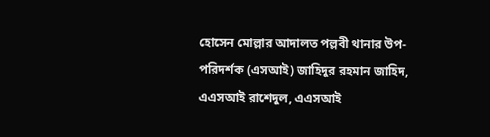হোসেন মোল্লার আদালত পল্লবী থানার উপ-পরিদর্শক (এসআই) জাহিদুর রহমান জাহিদ, এএসআই রাশেদুল, এএসআই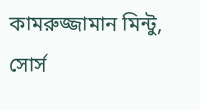কামরুজ্জামান মিন্টু, সোর্স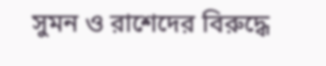সুমন ও রাশেদের বিরুদ্ধে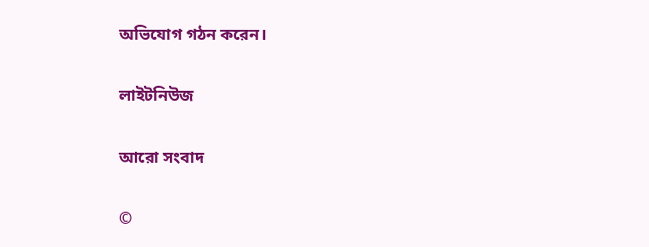অভিযোগ গঠন করেন।

লাইটনিউজ

আরো সংবাদ

©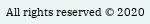All rights reserved © 2020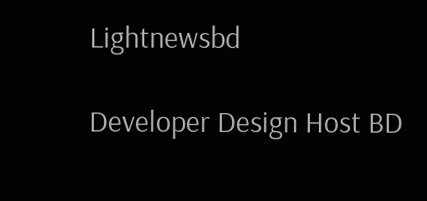Lightnewsbd

Developer Design Host BD